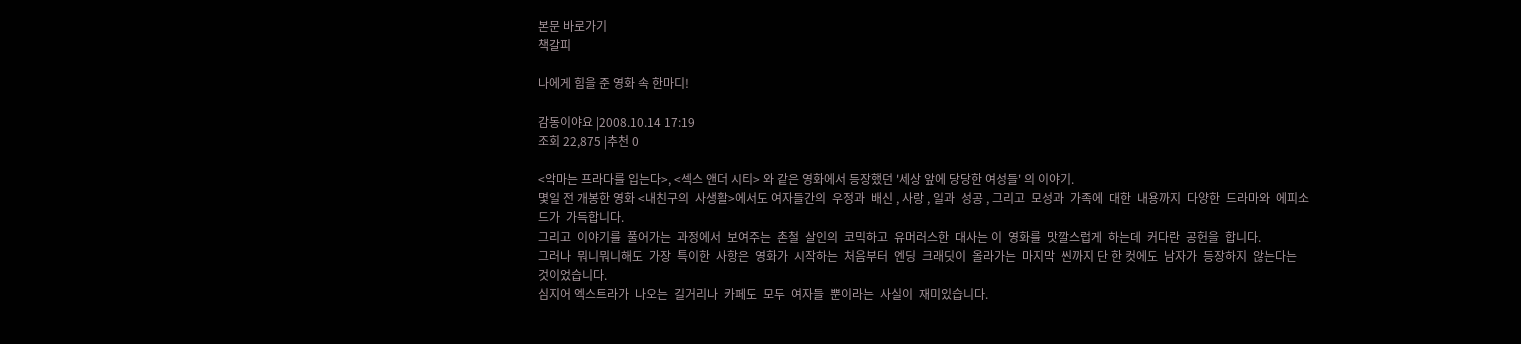본문 바로가기
책갈피

나에게 힘을 준 영화 속 한마디!

감동이야요 |2008.10.14 17:19
조회 22,875 |추천 0

<악마는 프라다를 입는다>, <섹스 앤더 시티> 와 같은 영화에서 등장했던 '세상 앞에 당당한 여성들' 의 이야기.
몇일 전 개봉한 영화 <내친구의  사생활>에서도 여자들간의  우정과  배신 , 사랑 , 일과  성공 , 그리고  모성과  가족에  대한  내용까지  다양한  드라마와  에피소드가  가득합니다.
그리고  이야기를  풀어가는  과정에서  보여주는  촌철  살인의  코믹하고  유머러스한  대사는 이  영화를  맛깔스럽게  하는데  커다란  공헌을  합니다.
그러나  뭐니뭐니해도  가장  특이한  사항은  영화가  시작하는  처음부터  엔딩  크래딧이  올라가는  마지막  씬까지 단 한 컷에도  남자가  등장하지  않는다는  것이었습니다.
심지어 엑스트라가  나오는  길거리나  카페도  모두  여자들  뿐이라는  사실이  재미있습니다.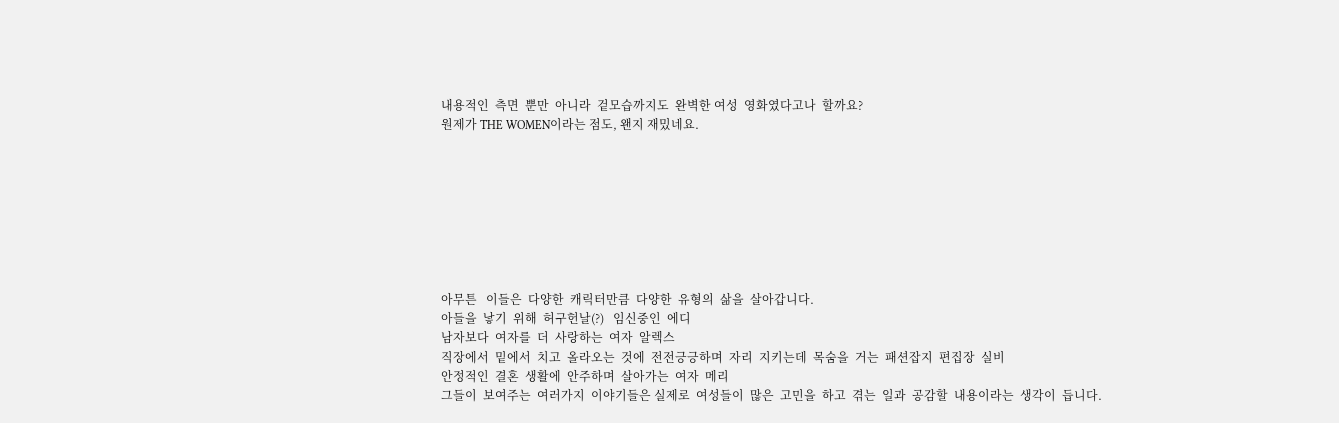내용적인  측면  뿐만  아니라  겉모습까지도  완벽한 여성  영화였다고나  할까요?
원제가 THE WOMEN이라는 점도, 왠지 재밌네요.








아무튼   이들은  다양한  캐릭터만큼  다양한  유형의  삶을  살아갑니다.
아들을  낳기  위해  허구헌날(?)   임신중인  에디
남자보다  여자를  더  사랑하는  여자  알렉스
직장에서  밑에서  치고  올라오는  것에  전전긍긍하며  자리  지키는데  목숨을  거는  패션잡지  편집장  실비
안정적인  결혼  생활에  안주하며  살아가는  여자  메리
그들이  보여주는  여러가지  이야기들은 실제로  여성들이  많은  고민을  하고  겪는  일과  공감할  내용이라는  생각이  듭니다.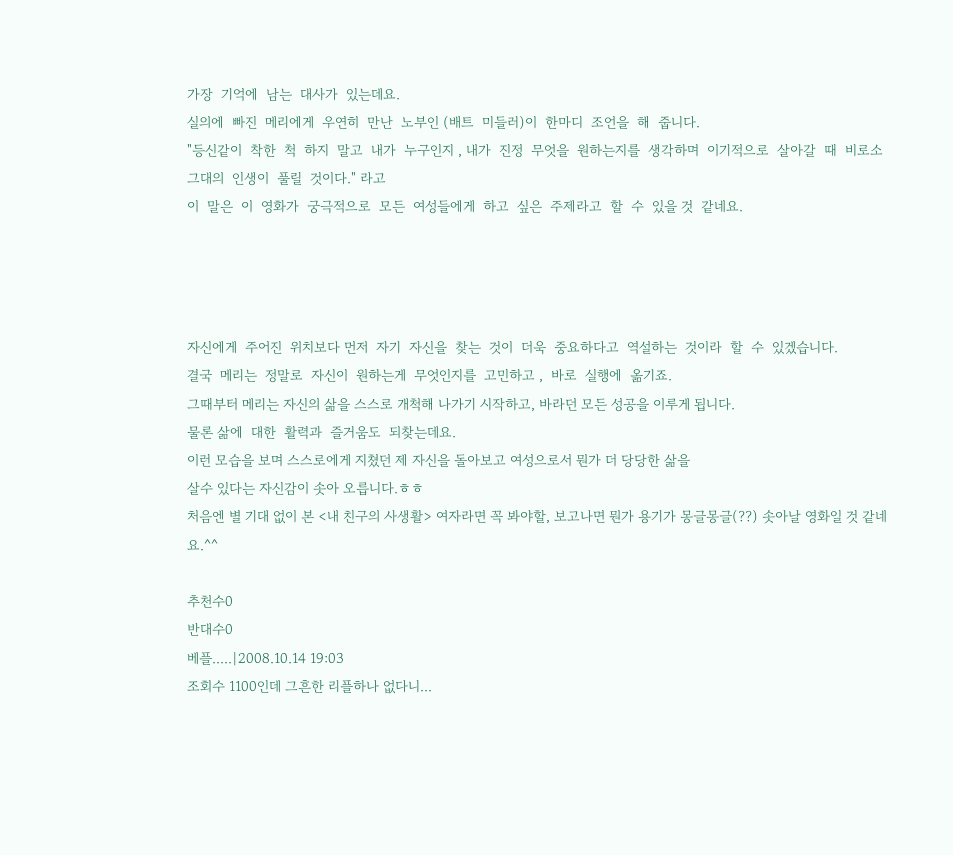가장  기억에  남는  대사가  있는데요.
실의에  빠진  메리에게  우연히  만난  노부인 (배트  미들러)이  한마디  조언을  해  줍니다.
"등신같이  착한  척  하지  말고  내가  누구인지 , 내가  진정  무엇을  원하는지를  생각하며  이기적으로  살아갈  때  비로소  그대의  인생이  풀릴  것이다." 라고
이  말은  이  영화가  궁극적으로  모든  여성들에게  하고  싶은  주제라고  할  수  있을 것  같네요.




자신에게  주어진  위치보다 먼저  자기  자신을  찾는  것이  더욱  중요하다고  역설하는  것이라  할  수  있겠습니다.
결국  메리는  정말로  자신이  원하는게  무엇인지를  고민하고 ,  바로  실행에  옮기죠.
그때부터 메리는 자신의 삶을 스스로 개척해 나가기 시작하고, 바라던 모든 성공을 이루게 됩니다.
물론 삶에  대한  활력과  즐거움도  되찾는데요.
이런 모습을 보며 스스로에게 지쳤던 제 자신을 돌아보고 여성으로서 뭔가 더 당당한 삶을
살수 있다는 자신감이 솟아 오릅니다.ㅎㅎ
처음엔 별 기대 없이 본 <내 친구의 사생활> 여자라면 꼭 봐야할, 보고나면 뭔가 용기가 몽글몽글(??) 솟아날 영화일 것 같네요.^^

추천수0
반대수0
베플.....|2008.10.14 19:03
조회수 1100인데 그흔한 리플하나 없다니...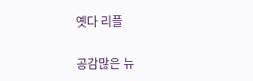옛다 리플

공감많은 뉴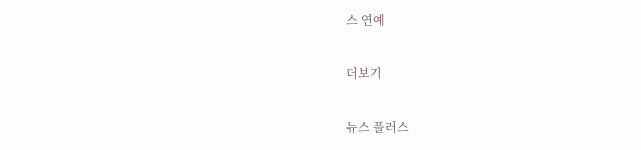스 연예

더보기

뉴스 플러스